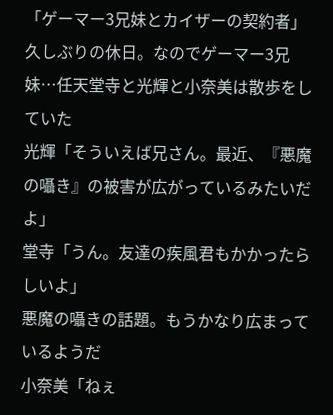「ゲーマー3兄妹とカイザーの契約者」
久しぶりの休日。なのでゲーマー3兄妹…任天堂寺と光輝と小奈美は散歩をしていた
光輝「そういえば兄さん。最近、『悪魔の囁き』の被害が広がっているみたいだよ」
堂寺「うん。友達の疾風君もかかったらしいよ」
悪魔の囁きの話題。もうかなり広まっているようだ
小奈美「ねぇ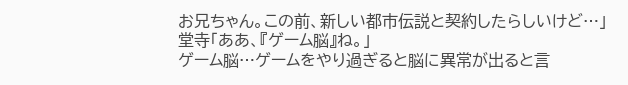お兄ちゃん。この前、新しい都市伝説と契約したらしいけど…」
堂寺「ああ、『ゲーム脳』ね。」
ゲーム脳…ゲームをやり過ぎると脳に異常が出ると言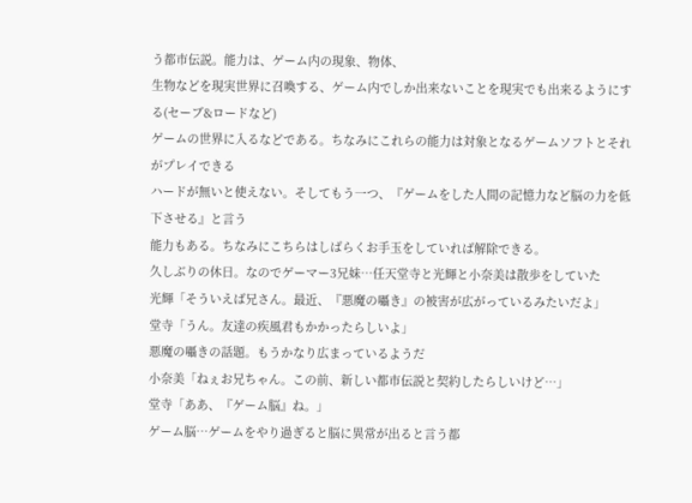う都市伝説。能力は、ゲーム内の現象、物体、
生物などを現実世界に召喚する、ゲーム内でしか出来ないことを現実でも出来るようにする(セーブ&ロードなど)
ゲームの世界に入るなどである。ちなみにこれらの能力は対象となるゲームソフトとそれがプレイできる
ハードが無いと使えない。そしてもう一つ、『ゲームをした人間の記憶力など脳の力を低下させる』と言う
能力もある。ちなみにこちらはしばらくお手玉をしていれば解除できる。
久しぶりの休日。なのでゲーマー3兄妹…任天堂寺と光輝と小奈美は散歩をしていた
光輝「そういえば兄さん。最近、『悪魔の囁き』の被害が広がっているみたいだよ」
堂寺「うん。友達の疾風君もかかったらしいよ」
悪魔の囁きの話題。もうかなり広まっているようだ
小奈美「ねぇお兄ちゃん。この前、新しい都市伝説と契約したらしいけど…」
堂寺「ああ、『ゲーム脳』ね。」
ゲーム脳…ゲームをやり過ぎると脳に異常が出ると言う都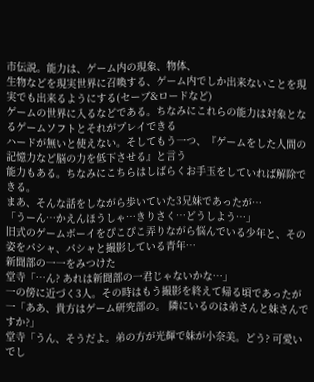市伝説。能力は、ゲーム内の現象、物体、
生物などを現実世界に召喚する、ゲーム内でしか出来ないことを現実でも出来るようにする(セーブ&ロードなど)
ゲームの世界に入るなどである。ちなみにこれらの能力は対象となるゲームソフトとそれがプレイできる
ハードが無いと使えない。そしてもう一つ、『ゲームをした人間の記憶力など脳の力を低下させる』と言う
能力もある。ちなみにこちらはしばらくお手玉をしていれば解除できる。
まあ、そんな話をしながら歩いていた3兄妹であったが…
「うーん…かえんほうしゃ…きりさく…どうしよう…」
旧式のゲームボーイをぴこぴこ弄りながら悩んでいる少年と、その姿をパシャ、パシャと撮影している青年…
新聞部の一一をみつけた
堂寺「…ん? あれは新聞部の一君じゃないかな…」
一の傍に近づく3人。その時はもう撮影を終えて帰る頃であったが
一「ああ、貴方はゲーム研究部の。 隣にいるのは弟さんと妹さんですか?」
堂寺「うん、そうだよ。弟の方が光輝で妹が小奈美。どう? 可愛いでし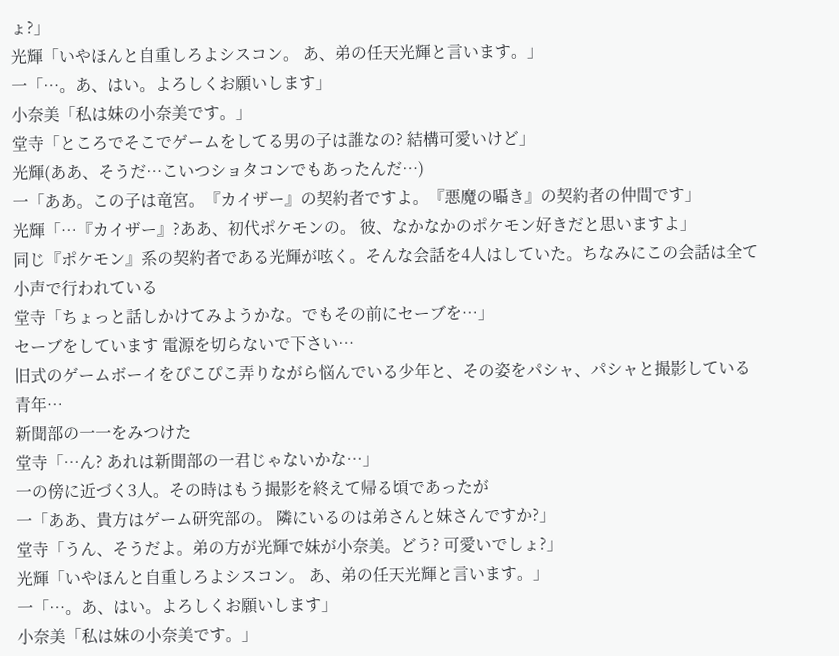ょ?」
光輝「いやほんと自重しろよシスコン。 あ、弟の任天光輝と言います。」
一「…。あ、はい。よろしくお願いします」
小奈美「私は妹の小奈美です。」
堂寺「ところでそこでゲームをしてる男の子は誰なの? 結構可愛いけど」
光輝(ああ、そうだ…こいつショタコンでもあったんだ…)
一「ああ。この子は竜宮。『カイザー』の契約者ですよ。『悪魔の囁き』の契約者の仲間です」
光輝「…『カイザー』?ああ、初代ポケモンの。 彼、なかなかのポケモン好きだと思いますよ」
同じ『ポケモン』系の契約者である光輝が呟く。そんな会話を4人はしていた。ちなみにこの会話は全て小声で行われている
堂寺「ちょっと話しかけてみようかな。でもその前にセーブを…」
セーブをしています 電源を切らないで下さい…
旧式のゲームボーイをぴこぴこ弄りながら悩んでいる少年と、その姿をパシャ、パシャと撮影している青年…
新聞部の一一をみつけた
堂寺「…ん? あれは新聞部の一君じゃないかな…」
一の傍に近づく3人。その時はもう撮影を終えて帰る頃であったが
一「ああ、貴方はゲーム研究部の。 隣にいるのは弟さんと妹さんですか?」
堂寺「うん、そうだよ。弟の方が光輝で妹が小奈美。どう? 可愛いでしょ?」
光輝「いやほんと自重しろよシスコン。 あ、弟の任天光輝と言います。」
一「…。あ、はい。よろしくお願いします」
小奈美「私は妹の小奈美です。」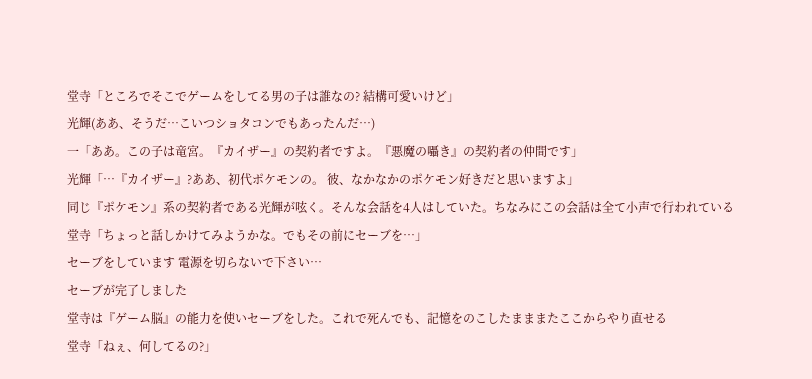堂寺「ところでそこでゲームをしてる男の子は誰なの? 結構可愛いけど」
光輝(ああ、そうだ…こいつショタコンでもあったんだ…)
一「ああ。この子は竜宮。『カイザー』の契約者ですよ。『悪魔の囁き』の契約者の仲間です」
光輝「…『カイザー』?ああ、初代ポケモンの。 彼、なかなかのポケモン好きだと思いますよ」
同じ『ポケモン』系の契約者である光輝が呟く。そんな会話を4人はしていた。ちなみにこの会話は全て小声で行われている
堂寺「ちょっと話しかけてみようかな。でもその前にセーブを…」
セーブをしています 電源を切らないで下さい…
セーブが完了しました
堂寺は『ゲーム脳』の能力を使いセーブをした。これで死んでも、記憶をのこしたまままたここからやり直せる
堂寺「ねぇ、何してるの?」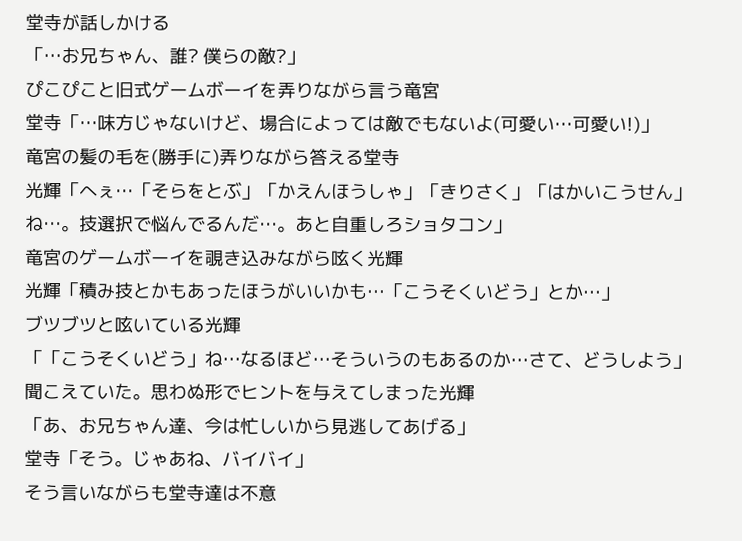堂寺が話しかける
「…お兄ちゃん、誰? 僕らの敵?」
ぴこぴこと旧式ゲームボーイを弄りながら言う竜宮
堂寺「…味方じゃないけど、場合によっては敵でもないよ(可愛い…可愛い!)」
竜宮の髪の毛を(勝手に)弄りながら答える堂寺
光輝「へぇ…「そらをとぶ」「かえんほうしゃ」「きりさく」「はかいこうせん」ね…。技選択で悩んでるんだ…。あと自重しろショタコン」
竜宮のゲームボーイを覗き込みながら呟く光輝
光輝「積み技とかもあったほうがいいかも…「こうそくいどう」とか…」
ブツブツと呟いている光輝
「「こうそくいどう」ね…なるほど…そういうのもあるのか…さて、どうしよう」
聞こえていた。思わぬ形でヒントを与えてしまった光輝
「あ、お兄ちゃん達、今は忙しいから見逃してあげる」
堂寺「そう。じゃあね、バイバイ」
そう言いながらも堂寺達は不意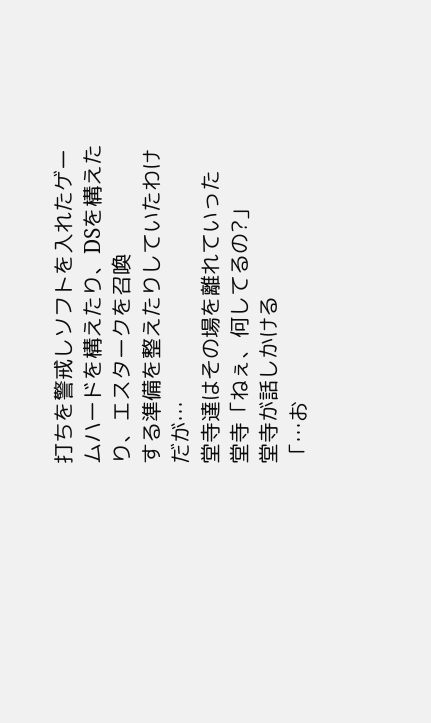打ちを警戒しソフトを入れたゲームハードを構えたり、DSを構えたり、エスタークを召喚
する準備を整えたりしていたわけだが…
堂寺達はその場を離れていった
堂寺「ねぇ、何してるの?」
堂寺が話しかける
「…お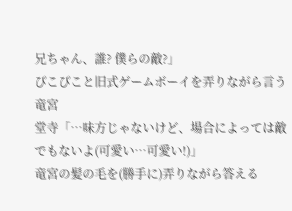兄ちゃん、誰? 僕らの敵?」
ぴこぴこと旧式ゲームボーイを弄りながら言う竜宮
堂寺「…味方じゃないけど、場合によっては敵でもないよ(可愛い…可愛い!)」
竜宮の髪の毛を(勝手に)弄りながら答える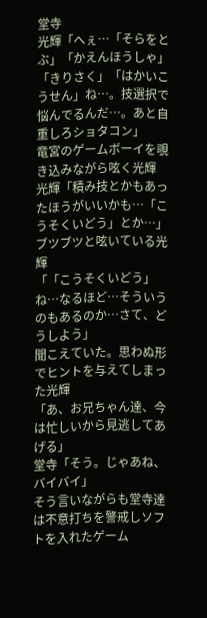堂寺
光輝「へぇ…「そらをとぶ」「かえんほうしゃ」「きりさく」「はかいこうせん」ね…。技選択で悩んでるんだ…。あと自重しろショタコン」
竜宮のゲームボーイを覗き込みながら呟く光輝
光輝「積み技とかもあったほうがいいかも…「こうそくいどう」とか…」
ブツブツと呟いている光輝
「「こうそくいどう」ね…なるほど…そういうのもあるのか…さて、どうしよう」
聞こえていた。思わぬ形でヒントを与えてしまった光輝
「あ、お兄ちゃん達、今は忙しいから見逃してあげる」
堂寺「そう。じゃあね、バイバイ」
そう言いながらも堂寺達は不意打ちを警戒しソフトを入れたゲーム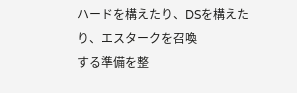ハードを構えたり、DSを構えたり、エスタークを召喚
する準備を整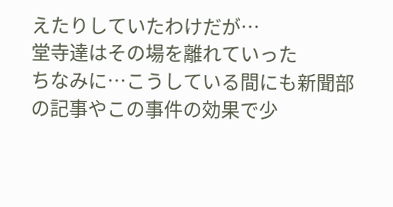えたりしていたわけだが…
堂寺達はその場を離れていった
ちなみに…こうしている間にも新聞部の記事やこの事件の効果で少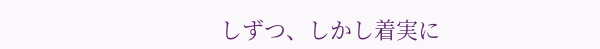しずつ、しかし着実に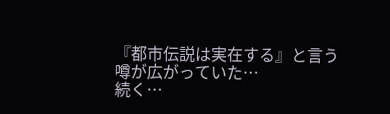『都市伝説は実在する』と言う噂が広がっていた…
続く…